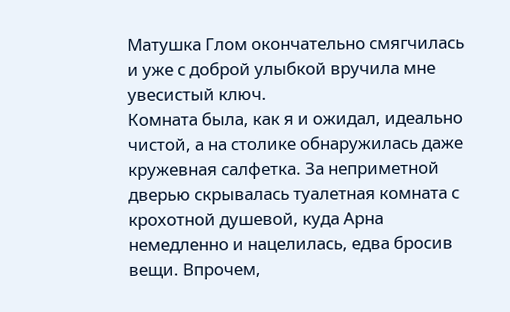Матушка Глом окончательно смягчилась и уже с доброй улыбкой вручила мне увесистый ключ.
Комната была, как я и ожидал, идеально чистой, а на столике обнаружилась даже кружевная салфетка. За неприметной дверью скрывалась туалетная комната с крохотной душевой, куда Арна немедленно и нацелилась, едва бросив вещи. Впрочем,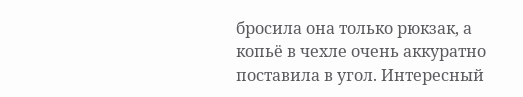бросила она только рюкзак, а копьё в чехле очень аккуратно поставила в угол. Интересный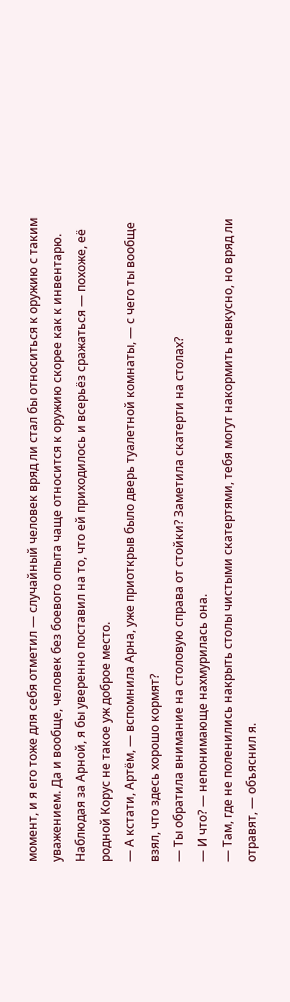момент, и я его тоже для себя отметил — случайный человек вряд ли стал бы относиться к оружию с таким уважением. Да и вообще, человек без боевого опыта чаще относится к оружию скорее как к инвентарю. Наблюдая за Арной, я бы уверенно поставил на то, что ей приходилось и всерьёз сражаться — похоже, её родной Корус не такое уж доброе место.
— А кстати, Артём, — вспомнила Арна, уже приоткрыв было дверь туалетной комнаты, — с чего ты вообще взял, что здесь хорошо кормят?
— Ты обратила внимание на столовую справа от стойки? Заметила скатерти на столах?
— И что? — непонимающе нахмурилась она.
— Там, где не поленились накрыть столы чистыми скатертями, тебя могут накормить невкусно, но вряд ли отравят, — объяснил я.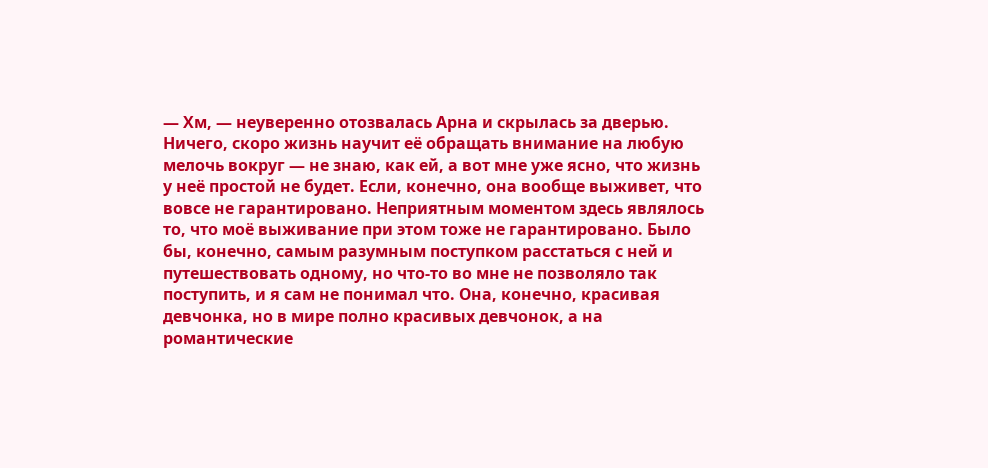— Хм, — неуверенно отозвалась Арна и скрылась за дверью.
Ничего, скоро жизнь научит её обращать внимание на любую мелочь вокруг — не знаю, как ей, а вот мне уже ясно, что жизнь у неё простой не будет. Если, конечно, она вообще выживет, что вовсе не гарантировано. Неприятным моментом здесь являлось то, что моё выживание при этом тоже не гарантировано. Было бы, конечно, самым разумным поступком расстаться с ней и путешествовать одному, но что-то во мне не позволяло так поступить, и я сам не понимал что. Она, конечно, красивая девчонка, но в мире полно красивых девчонок, а на романтические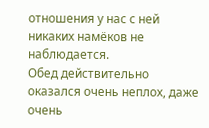отношения у нас с ней никаких намёков не наблюдается.
Обед действительно оказался очень неплох, даже очень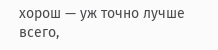хорош — уж точно лучше всего,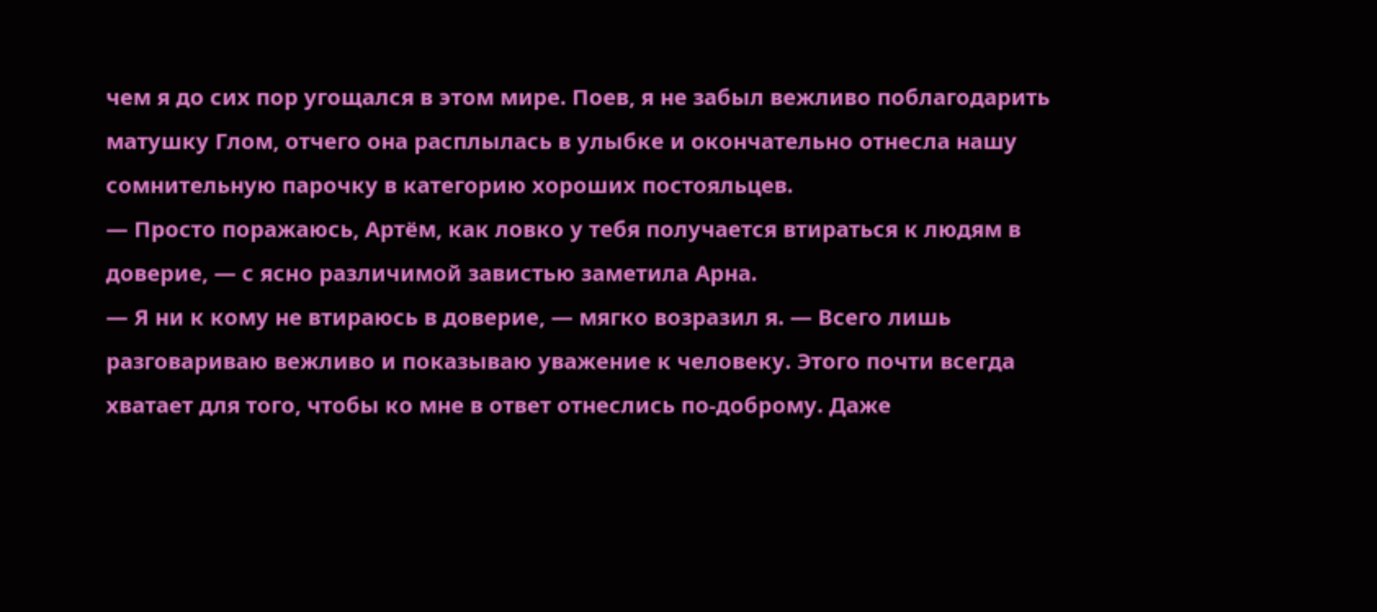чем я до сих пор угощался в этом мире. Поев, я не забыл вежливо поблагодарить матушку Глом, отчего она расплылась в улыбке и окончательно отнесла нашу сомнительную парочку в категорию хороших постояльцев.
— Просто поражаюсь, Артём, как ловко у тебя получается втираться к людям в доверие, — с ясно различимой завистью заметила Арна.
— Я ни к кому не втираюсь в доверие, — мягко возразил я. — Всего лишь разговариваю вежливо и показываю уважение к человеку. Этого почти всегда хватает для того, чтобы ко мне в ответ отнеслись по-доброму. Даже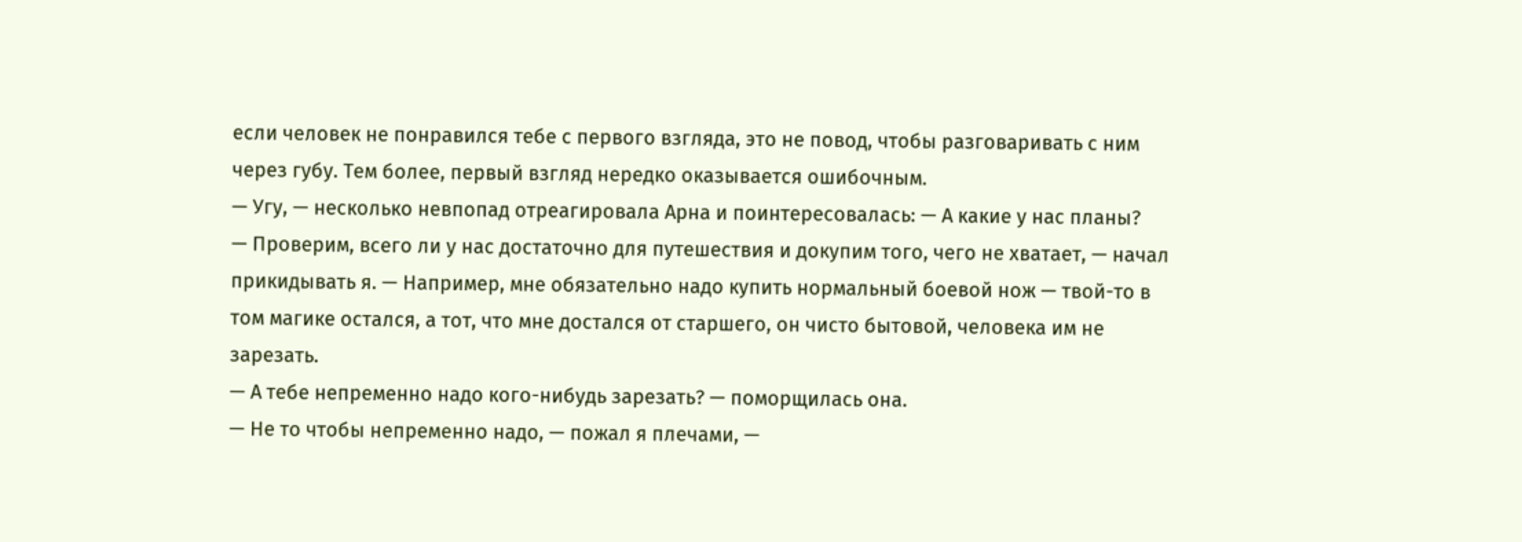если человек не понравился тебе с первого взгляда, это не повод, чтобы разговаривать с ним через губу. Тем более, первый взгляд нередко оказывается ошибочным.
— Угу, — несколько невпопад отреагировала Арна и поинтересовалась: — А какие у нас планы?
— Проверим, всего ли у нас достаточно для путешествия и докупим того, чего не хватает, — начал прикидывать я. — Например, мне обязательно надо купить нормальный боевой нож — твой-то в том магике остался, а тот, что мне достался от старшего, он чисто бытовой, человека им не зарезать.
— А тебе непременно надо кого-нибудь зарезать? — поморщилась она.
— Не то чтобы непременно надо, — пожал я плечами, —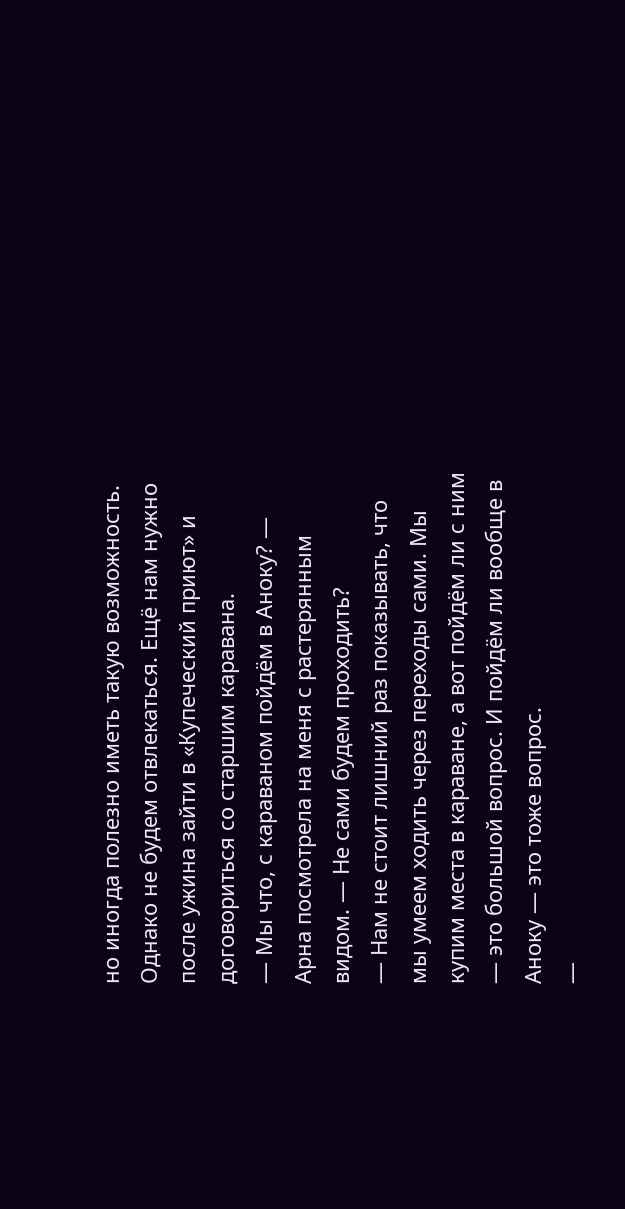но иногда полезно иметь такую возможность. Однако не будем отвлекаться. Ещё нам нужно после ужина зайти в «Купеческий приют» и договориться со старшим каравана.
— Мы что, с караваном пойдём в Аноку? — Арна посмотрела на меня с растерянным видом. — Не сами будем проходить?
— Нам не стоит лишний раз показывать, что мы умеем ходить через переходы сами. Мы купим места в караване, а вот пойдём ли с ним — это большой вопрос. И пойдём ли вообще в Аноку — это тоже вопрос.
—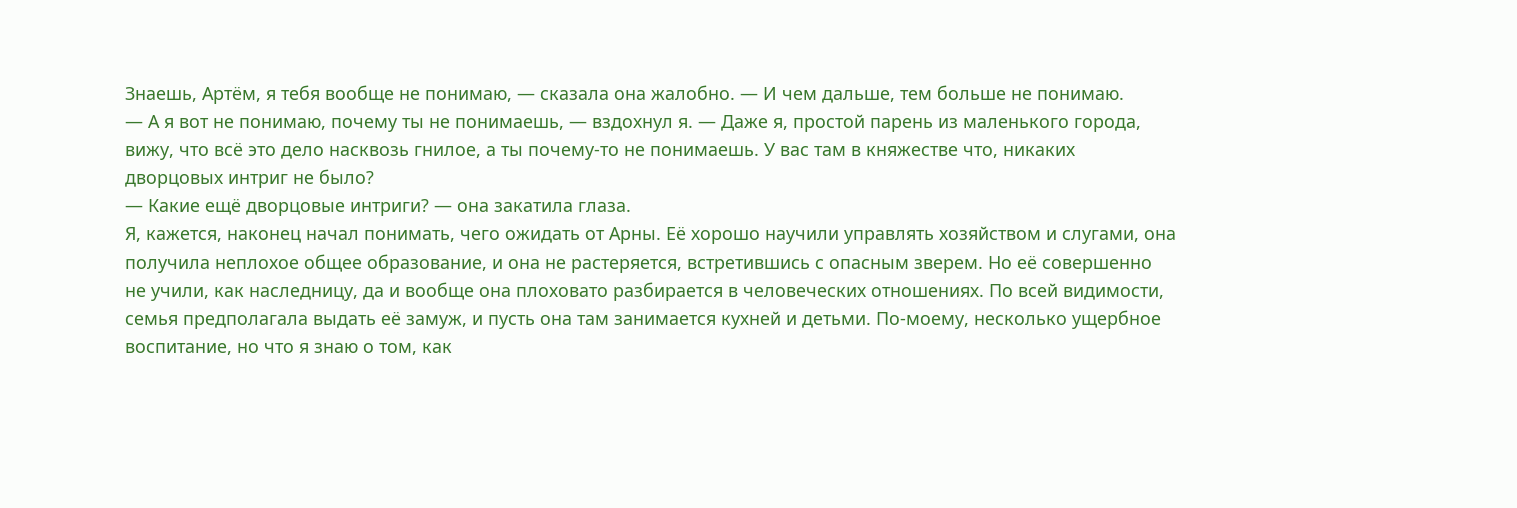Знаешь, Артём, я тебя вообще не понимаю, — сказала она жалобно. — И чем дальше, тем больше не понимаю.
— А я вот не понимаю, почему ты не понимаешь, — вздохнул я. — Даже я, простой парень из маленького города, вижу, что всё это дело насквозь гнилое, а ты почему-то не понимаешь. У вас там в княжестве что, никаких дворцовых интриг не было?
— Какие ещё дворцовые интриги? — она закатила глаза.
Я, кажется, наконец начал понимать, чего ожидать от Арны. Её хорошо научили управлять хозяйством и слугами, она получила неплохое общее образование, и она не растеряется, встретившись с опасным зверем. Но её совершенно не учили, как наследницу, да и вообще она плоховато разбирается в человеческих отношениях. По всей видимости, семья предполагала выдать её замуж, и пусть она там занимается кухней и детьми. По-моему, несколько ущербное воспитание, но что я знаю о том, как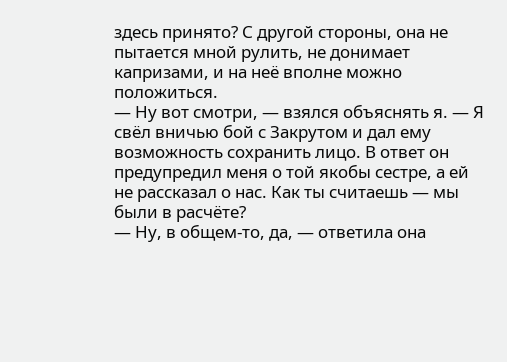здесь принято? С другой стороны, она не пытается мной рулить, не донимает капризами, и на неё вполне можно положиться.
— Ну вот смотри, — взялся объяснять я. — Я свёл вничью бой с Закрутом и дал ему возможность сохранить лицо. В ответ он предупредил меня о той якобы сестре, а ей не рассказал о нас. Как ты считаешь — мы были в расчёте?
— Ну, в общем-то, да, — ответила она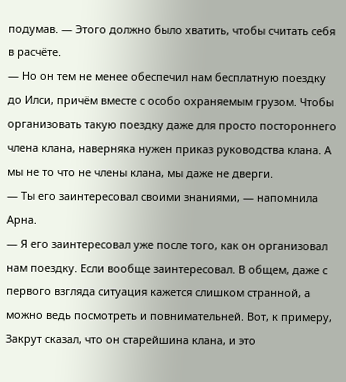подумав. — Этого должно было хватить, чтобы считать себя в расчёте.
— Но он тем не менее обеспечил нам бесплатную поездку до Илси, причём вместе с особо охраняемым грузом. Чтобы организовать такую поездку даже для просто постороннего члена клана, наверняка нужен приказ руководства клана. А мы не то что не члены клана, мы даже не дверги.
— Ты его заинтересовал своими знаниями, — напомнила Арна.
— Я его заинтересовал уже после того, как он организовал нам поездку. Если вообще заинтересовал. В общем, даже с первого взгляда ситуация кажется слишком странной, а можно ведь посмотреть и повнимательней. Вот, к примеру, Закрут сказал, что он старейшина клана, и это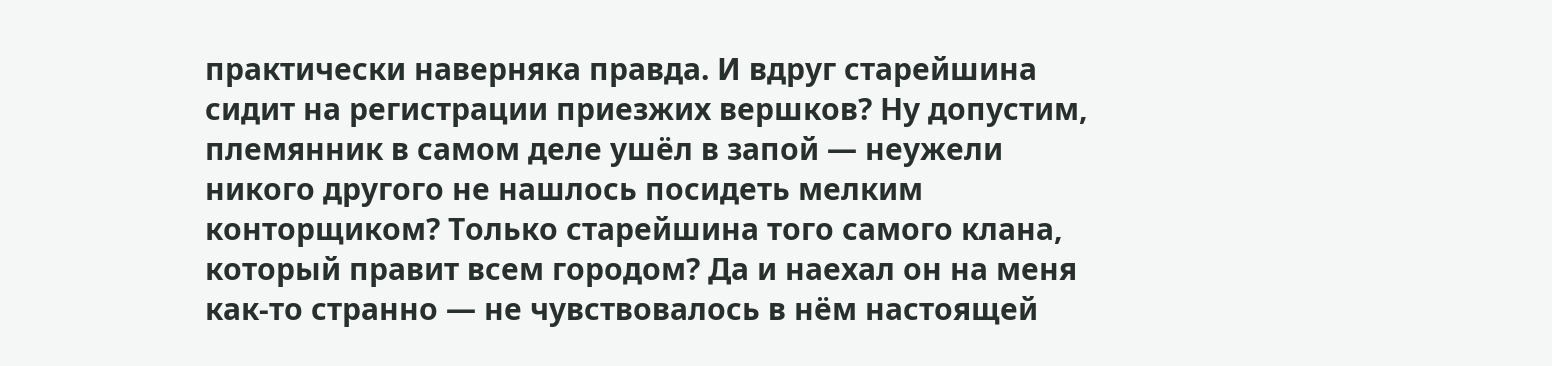практически наверняка правда. И вдруг старейшина сидит на регистрации приезжих вершков? Ну допустим, племянник в самом деле ушёл в запой — неужели никого другого не нашлось посидеть мелким конторщиком? Только старейшина того самого клана, который правит всем городом? Да и наехал он на меня как-то странно — не чувствовалось в нём настоящей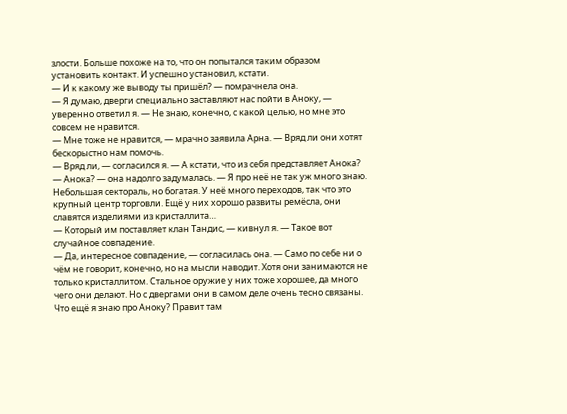злости. Больше похоже на то, что он попытался таким образом установить контакт. И успешно установил, кстати.
— И к какому же выводу ты пришёл? — помрачнела она.
— Я думаю, дверги специально заставляют нас пойти в Аноку, — уверенно ответил я. — Не знаю, конечно, с какой целью, но мне это совсем не нравится.
— Мне тоже не нравится, — мрачно заявила Арна. — Вряд ли они хотят бескорыстно нам помочь.
— Вряд ли, — согласился я. — А кстати, что из себя представляет Анока?
— Анока? — она надолго задумалась. — Я про неё не так уж много знаю. Небольшая сектораль, но богатая. У неё много переходов, так что это крупный центр торговли. Ещё у них хорошо развиты ремёсла, они славятся изделиями из кристаллита…
— Который им поставляет клан Тандис, — кивнул я. — Такое вот случайное совпадение.
— Да, интересное совпадение, — согласилась она. — Само по себе ни о чём не говорит, конечно, но на мысли наводит. Хотя они занимаются не только кристаллитом. Стальное оружие у них тоже хорошее, да много чего они делают. Но с двергами они в самом деле очень тесно связаны. Что ещё я знаю про Аноку? Правит там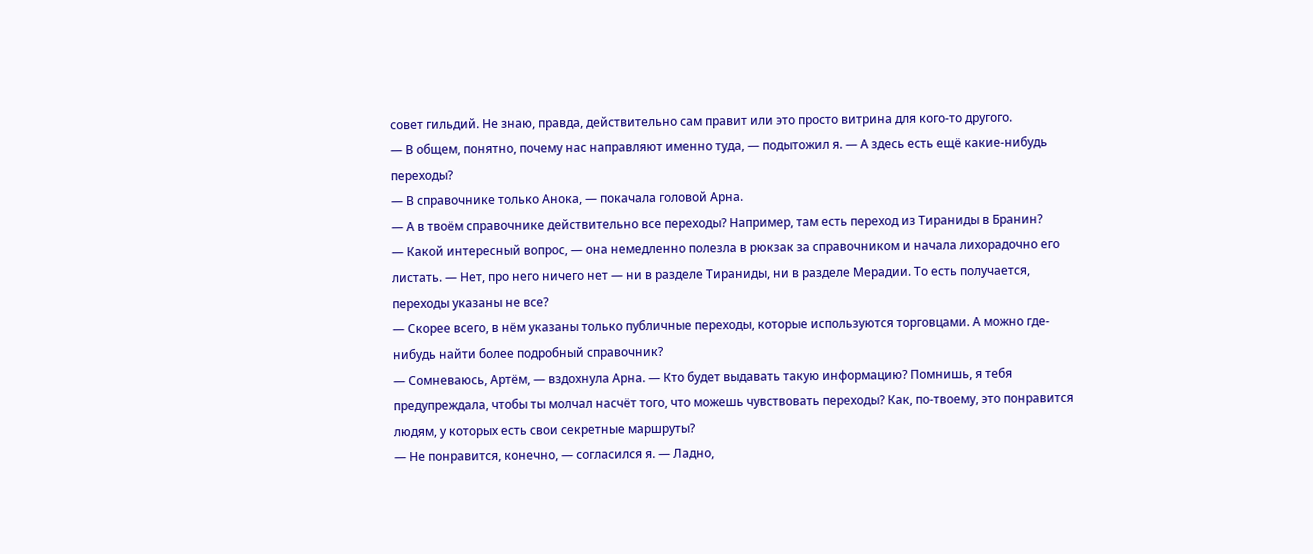совет гильдий. Не знаю, правда, действительно сам правит или это просто витрина для кого-то другого.
— В общем, понятно, почему нас направляют именно туда, — подытожил я. — А здесь есть ещё какие-нибудь переходы?
— В справочнике только Анока, — покачала головой Арна.
— А в твоём справочнике действительно все переходы? Например, там есть переход из Тираниды в Бранин?
— Какой интересный вопрос, — она немедленно полезла в рюкзак за справочником и начала лихорадочно его листать. — Нет, про него ничего нет — ни в разделе Тираниды, ни в разделе Мерадии. То есть получается, переходы указаны не все?
— Скорее всего, в нём указаны только публичные переходы, которые используются торговцами. А можно где-нибудь найти более подробный справочник?
— Сомневаюсь, Артём, — вздохнула Арна. — Кто будет выдавать такую информацию? Помнишь, я тебя предупреждала, чтобы ты молчал насчёт того, что можешь чувствовать переходы? Как, по-твоему, это понравится людям, у которых есть свои секретные маршруты?
— Не понравится, конечно, — согласился я. — Ладно,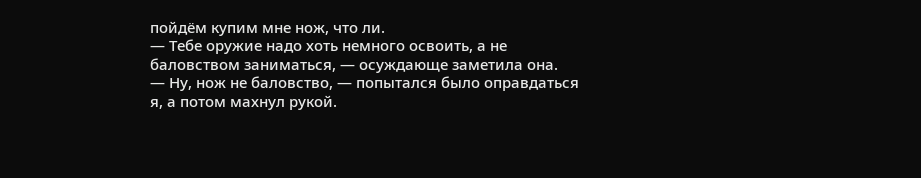пойдём купим мне нож, что ли.
— Тебе оружие надо хоть немного освоить, а не баловством заниматься, — осуждающе заметила она.
— Ну, нож не баловство, — попытался было оправдаться я, а потом махнул рукой.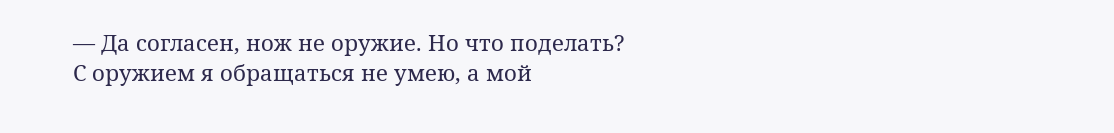— Да согласен, нож не оружие. Но что поделать? С оружием я обращаться не умею, а мой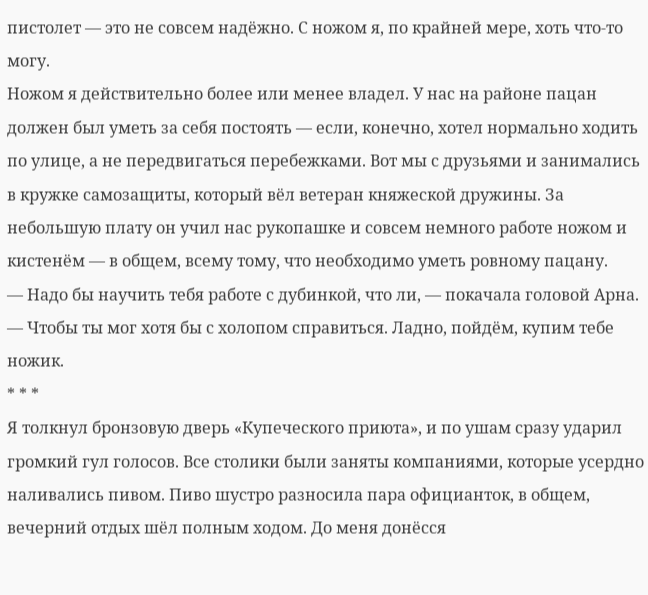пистолет — это не совсем надёжно. С ножом я, по крайней мере, хоть что-то могу.
Ножом я действительно более или менее владел. У нас на районе пацан должен был уметь за себя постоять — если, конечно, хотел нормально ходить по улице, а не передвигаться перебежками. Вот мы с друзьями и занимались в кружке самозащиты, который вёл ветеран княжеской дружины. За небольшую плату он учил нас рукопашке и совсем немного работе ножом и кистенём — в общем, всему тому, что необходимо уметь ровному пацану.
— Надо бы научить тебя работе с дубинкой, что ли, — покачала головой Арна. — Чтобы ты мог хотя бы с холопом справиться. Ладно, пойдём, купим тебе ножик.
* * *
Я толкнул бронзовую дверь «Купеческого приюта», и по ушам сразу ударил громкий гул голосов. Все столики были заняты компаниями, которые усердно наливались пивом. Пиво шустро разносила пара официанток, в общем, вечерний отдых шёл полным ходом. До меня донёсся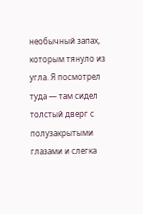необычный запах, которым тянуло из угла. Я посмотрел туда — там сидел толстый дверг с полузакрытыми глазами и слегка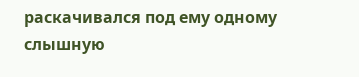раскачивался под ему одному слышную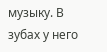музыку. В зубах у него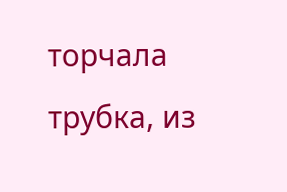торчала трубка, из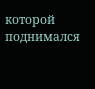которой поднимался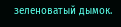зеленоватый дымок.